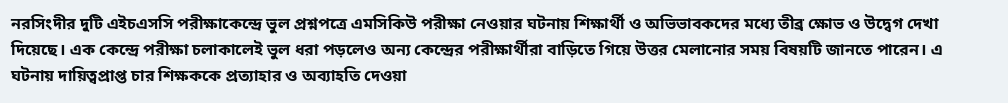নরসিংদীর দুটি এইচএসসি পরীক্ষাকেন্দ্রে ভুল প্রশ্নপত্রে এমসিকিউ পরীক্ষা নেওয়ার ঘটনায় শিক্ষার্থী ও অভিভাবকদের মধ্যে তীব্র ক্ষোভ ও উদ্বেগ দেখা দিয়েছে। এক কেন্দ্রে পরীক্ষা চলাকালেই ভুল ধরা পড়লেও অন্য কেন্দ্রের পরীক্ষার্থীরা বাড়িতে গিয়ে উত্তর মেলানোর সময় বিষয়টি জানতে পারেন। এ ঘটনায় দায়িত্বপ্রাপ্ত চার শিক্ষককে প্রত্যাহার ও অব্যাহতি দেওয়া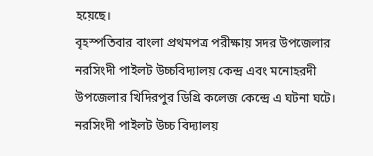হয়েছে।
বৃহস্পতিবার বাংলা প্রথমপত্র পরীক্ষায় সদর উপজেলার নরসিংদী পাইলট উচ্চবিদ্যালয় কেন্দ্র এবং মনোহরদী উপজেলার খিদিরপুর ডিগ্রি কলেজ কেন্দ্রে এ ঘটনা ঘটে।
নরসিংদী পাইলট উচ্চ বিদ্যালয়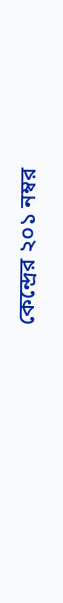কেন্দ্রের ২০১ নম্বর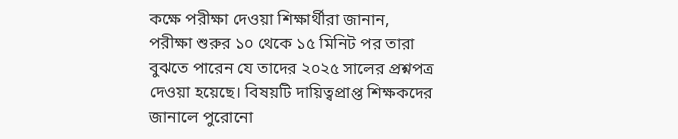কক্ষে পরীক্ষা দেওয়া শিক্ষার্থীরা জানান, পরীক্ষা শুরুর ১০ থেকে ১৫ মিনিট পর তারা বুঝতে পারেন যে তাদের ২০২৫ সালের প্রশ্নপত্র দেওয়া হয়েছে। বিষয়টি দায়িত্বপ্রাপ্ত শিক্ষকদের জানালে পুরোনো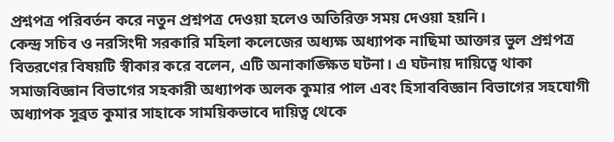প্রশ্নপত্র পরিবর্তন করে নতুন প্রশ্নপত্র দেওয়া হলেও অতিরিক্ত সময় দেওয়া হয়নি।
কেন্দ্র সচিব ও নরসিংদী সরকারি মহিলা কলেজের অধ্যক্ষ অধ্যাপক নাছিমা আক্তার ভুল প্রশ্নপত্র বিতরণের বিষয়টি স্বীকার করে বলেন, এটি অনাকাঙ্ক্ষিত ঘটনা। এ ঘটনায় দায়িত্বে থাকা সমাজবিজ্ঞান বিভাগের সহকারী অধ্যাপক অলক কুমার পাল এবং হিসাববিজ্ঞান বিভাগের সহযোগী অধ্যাপক সুব্রত কুমার সাহাকে সাময়িকভাবে দায়িত্ব থেকে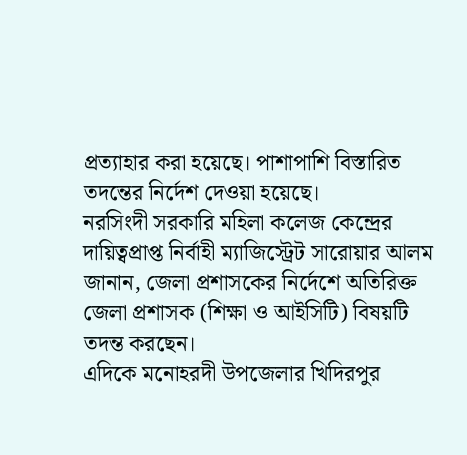প্রত্যাহার করা হয়েছে। পাশাপাশি বিস্তারিত তদন্তের নির্দেশ দেওয়া হয়েছে।
নরসিংদী সরকারি মহিলা কলেজ কেন্দ্রের দায়িত্বপ্রাপ্ত নির্বাহী ম্যাজিস্ট্রেট সারোয়ার আলম জানান, জেলা প্রশাসকের নির্দেশে অতিরিক্ত জেলা প্রশাসক (শিক্ষা ও আইসিটি) বিষয়টি তদন্ত করছেন।
এদিকে মনোহরদী উপজেলার খিদিরপুর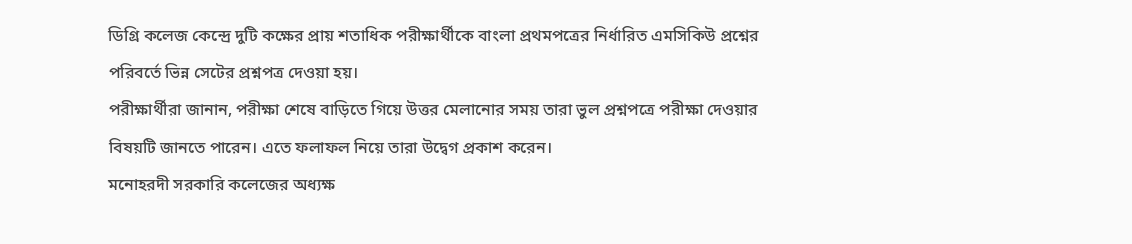ডিগ্রি কলেজ কেন্দ্রে দুটি কক্ষের প্রায় শতাধিক পরীক্ষার্থীকে বাংলা প্রথমপত্রের নির্ধারিত এমসিকিউ প্রশ্নের পরিবর্তে ভিন্ন সেটের প্রশ্নপত্র দেওয়া হয়।
পরীক্ষার্থীরা জানান, পরীক্ষা শেষে বাড়িতে গিয়ে উত্তর মেলানোর সময় তারা ভুল প্রশ্নপত্রে পরীক্ষা দেওয়ার বিষয়টি জানতে পারেন। এতে ফলাফল নিয়ে তারা উদ্বেগ প্রকাশ করেন।
মনোহরদী সরকারি কলেজের অধ্যক্ষ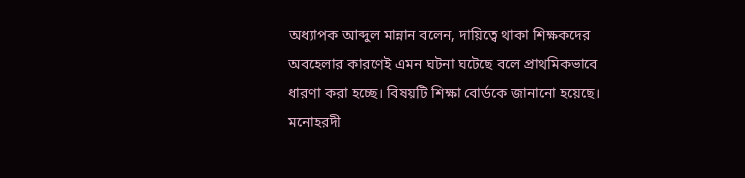অধ্যাপক আব্দুল মান্নান বলেন, দায়িত্বে থাকা শিক্ষকদের অবহেলার কারণেই এমন ঘটনা ঘটেছে বলে প্রাথমিকভাবে ধারণা করা হচ্ছে। বিষয়টি শিক্ষা বোর্ডকে জানানো হয়েছে।
মনোহরদী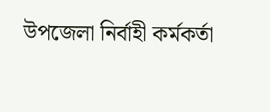উপজেলা নির্বাহী কর্মকর্তা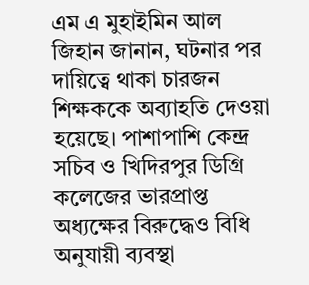এম এ মুহাইমিন আল জিহান জানান, ঘটনার পর দায়িত্বে থাকা চারজন শিক্ষককে অব্যাহতি দেওয়া হয়েছে। পাশাপাশি কেন্দ্র সচিব ও খিদিরপুর ডিগ্রি কলেজের ভারপ্রাপ্ত অধ্যক্ষের বিরুদ্ধেও বিধি অনুযায়ী ব্যবস্থা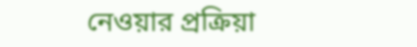নেওয়ার প্রক্রিয়া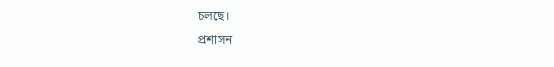চলছে।
প্রশাসন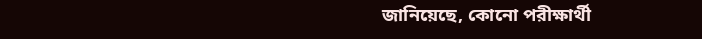জানিয়েছে, কোনো পরীক্ষার্থী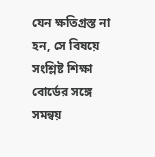যেন ক্ষতিগ্রস্ত না হন, সে বিষয়ে সংশ্লিষ্ট শিক্ষা বোর্ডের সঙ্গে সমন্বয়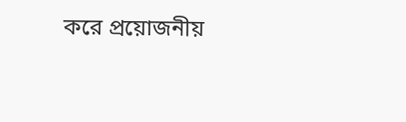করে প্রয়োজনীয়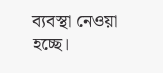ব্যবস্থা নেওয়া হচ্ছে।